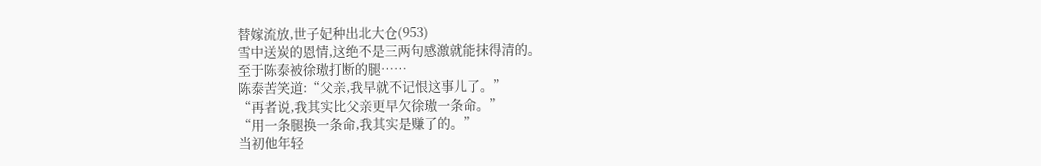替嫁流放,世子妃种出北大仓(953)
雪中送炭的恩情,这绝不是三两句感激就能抹得清的。
至于陈泰被徐璈打断的腿……
陈泰苦笑道:“父亲,我早就不记恨这事儿了。”
“再者说,我其实比父亲更早欠徐璈一条命。”
“用一条腿换一条命,我其实是赚了的。”
当初他年轻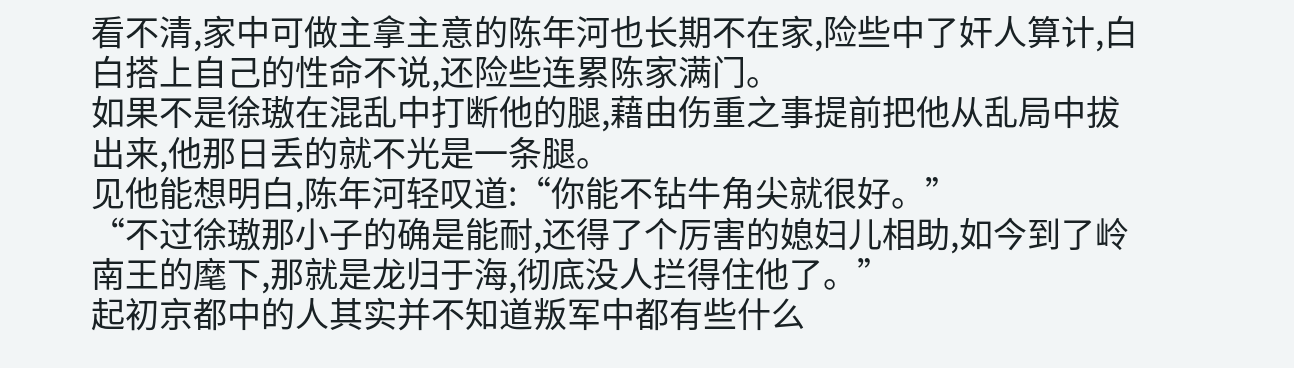看不清,家中可做主拿主意的陈年河也长期不在家,险些中了奸人算计,白白搭上自己的性命不说,还险些连累陈家满门。
如果不是徐璈在混乱中打断他的腿,藉由伤重之事提前把他从乱局中拔出来,他那日丢的就不光是一条腿。
见他能想明白,陈年河轻叹道:“你能不钻牛角尖就很好。”
“不过徐璈那小子的确是能耐,还得了个厉害的媳妇儿相助,如今到了岭南王的麾下,那就是龙归于海,彻底没人拦得住他了。”
起初京都中的人其实并不知道叛军中都有些什么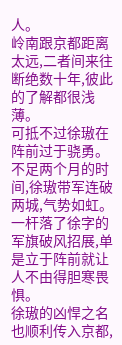人。
岭南跟京都距离太远,二者间来往断绝数十年,彼此的了解都很浅薄。
可抵不过徐璈在阵前过于骁勇。
不足两个月的时间,徐璈带军连破两城,气势如虹。
一杆落了徐字的军旗破风招展,单是立于阵前就让人不由得胆寒畏惧。
徐璈的凶悍之名也顺利传入京都,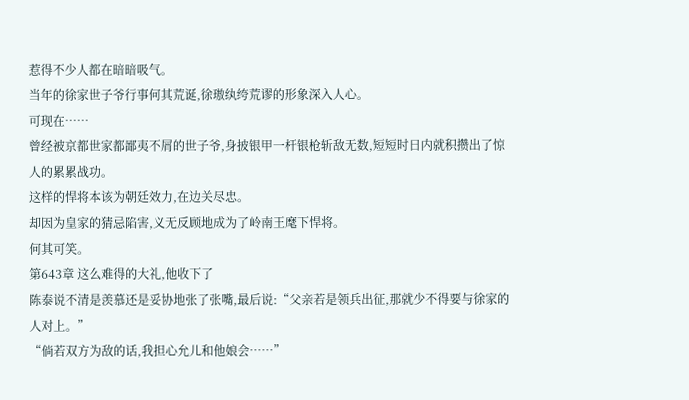惹得不少人都在暗暗吸气。
当年的徐家世子爷行事何其荒诞,徐璈纨绔荒谬的形象深入人心。
可现在……
曾经被京都世家都鄙夷不屑的世子爷,身披银甲一杆银枪斩敌无数,短短时日内就积攒出了惊人的累累战功。
这样的悍将本该为朝廷效力,在边关尽忠。
却因为皇家的猜忌陷害,义无反顾地成为了岭南王麾下悍将。
何其可笑。
第643章 这么难得的大礼,他收下了
陈泰说不清是羡慕还是妥协地张了张嘴,最后说:“父亲若是领兵出征,那就少不得要与徐家的人对上。”
“倘若双方为敌的话,我担心允儿和他娘会……”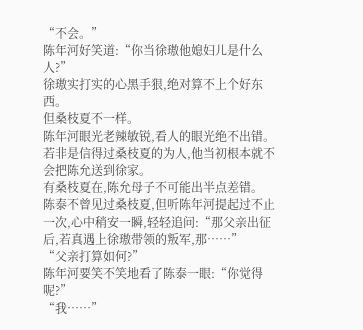“不会。”
陈年河好笑道:“你当徐璈他媳妇儿是什么人?”
徐璈实打实的心黑手狠,绝对算不上个好东西。
但桑枝夏不一样。
陈年河眼光老辣敏锐,看人的眼光绝不出错。
若非是信得过桑枝夏的为人,他当初根本就不会把陈允送到徐家。
有桑枝夏在,陈允母子不可能出半点差错。
陈泰不曾见过桑枝夏,但听陈年河提起过不止一次,心中稍安一瞬,轻轻追问:“那父亲出征后,若真遇上徐璈带领的叛军,那……”
“父亲打算如何?”
陈年河要笑不笑地看了陈泰一眼:“你觉得呢?”
“我……”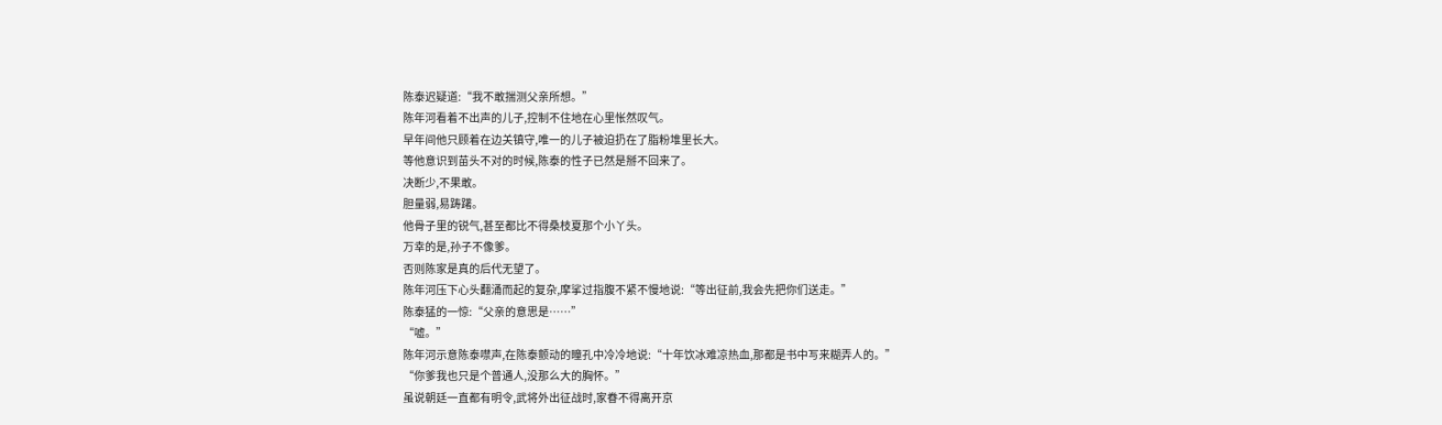陈泰迟疑道:“我不敢揣测父亲所想。”
陈年河看着不出声的儿子,控制不住地在心里怅然叹气。
早年间他只顾着在边关镇守,唯一的儿子被迫扔在了脂粉堆里长大。
等他意识到苗头不对的时候,陈泰的性子已然是掰不回来了。
决断少,不果敢。
胆量弱,易踌躇。
他骨子里的锐气,甚至都比不得桑枝夏那个小丫头。
万幸的是,孙子不像爹。
否则陈家是真的后代无望了。
陈年河压下心头翻涌而起的复杂,摩挲过指腹不紧不慢地说:“等出征前,我会先把你们送走。”
陈泰猛的一惊:“父亲的意思是……”
“嘘。”
陈年河示意陈泰噤声,在陈泰颤动的瞳孔中冷冷地说:“十年饮冰难凉热血,那都是书中写来糊弄人的。”
“你爹我也只是个普通人,没那么大的胸怀。”
虽说朝廷一直都有明令,武将外出征战时,家眷不得离开京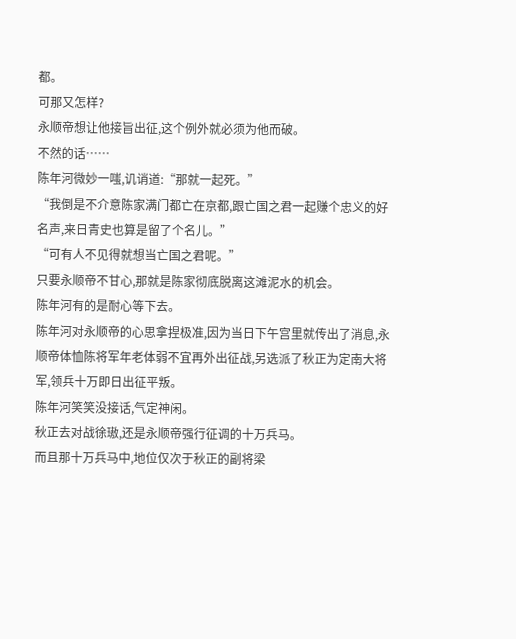都。
可那又怎样?
永顺帝想让他接旨出征,这个例外就必须为他而破。
不然的话……
陈年河微妙一嗤,讥诮道:“那就一起死。”
“我倒是不介意陈家满门都亡在京都,跟亡国之君一起赚个忠义的好名声,来日青史也算是留了个名儿。”
“可有人不见得就想当亡国之君呢。”
只要永顺帝不甘心,那就是陈家彻底脱离这滩泥水的机会。
陈年河有的是耐心等下去。
陈年河对永顺帝的心思拿捏极准,因为当日下午宫里就传出了消息,永顺帝体恤陈将军年老体弱不宜再外出征战,另选派了秋正为定南大将军,领兵十万即日出征平叛。
陈年河笑笑没接话,气定神闲。
秋正去对战徐璈,还是永顺帝强行征调的十万兵马。
而且那十万兵马中,地位仅次于秋正的副将梁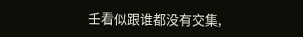壬看似跟谁都没有交集,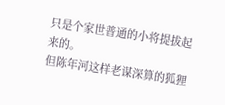只是个家世普通的小将提拔起来的。
但陈年河这样老谋深算的狐狸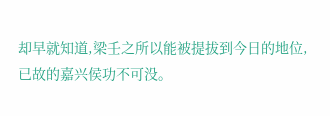却早就知道,梁壬之所以能被提拔到今日的地位,已故的嘉兴侯功不可没。